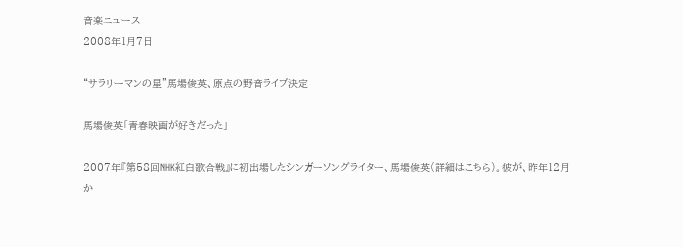音楽ニュース
2008年1月7日

“サラリーマンの星”馬場俊英、原点の野音ライブ決定

馬場俊英「青春映画が好きだった」

2007年『第58回NHK紅白歌合戦』に初出場したシンガーソングライター、馬場俊英(詳細はこちら)。彼が、昨年12月か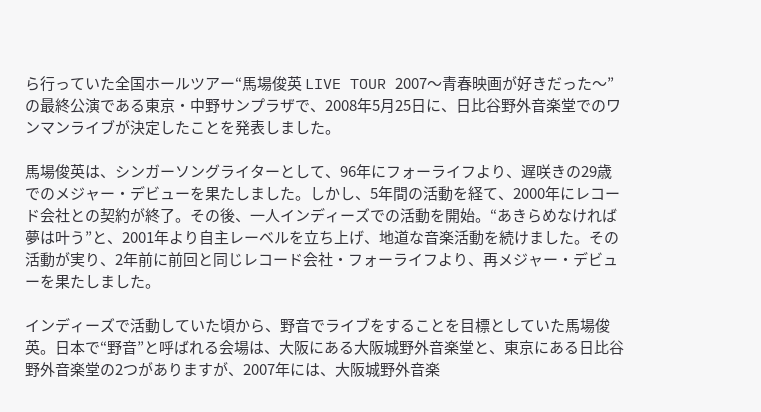ら行っていた全国ホールツアー“馬場俊英 LIVE TOUR 2007〜青春映画が好きだった〜”の最終公演である東京・中野サンプラザで、2008年5月25日に、日比谷野外音楽堂でのワンマンライブが決定したことを発表しました。

馬場俊英は、シンガーソングライターとして、96年にフォーライフより、遅咲きの29歳でのメジャー・デビューを果たしました。しかし、5年間の活動を経て、2000年にレコード会社との契約が終了。その後、一人インディーズでの活動を開始。“あきらめなければ夢は叶う”と、2001年より自主レーベルを立ち上げ、地道な音楽活動を続けました。その活動が実り、2年前に前回と同じレコード会社・フォーライフより、再メジャー・デビューを果たしました。

インディーズで活動していた頃から、野音でライブをすることを目標としていた馬場俊英。日本で“野音”と呼ばれる会場は、大阪にある大阪城野外音楽堂と、東京にある日比谷野外音楽堂の2つがありますが、2007年には、大阪城野外音楽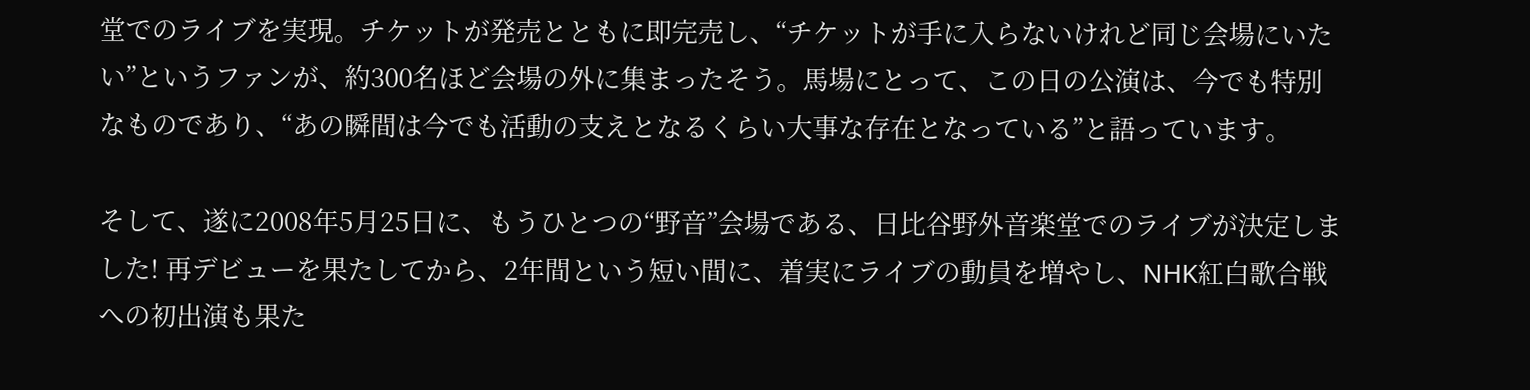堂でのライブを実現。チケットが発売とともに即完売し、“チケットが手に入らないけれど同じ会場にいたい”というファンが、約300名ほど会場の外に集まったそう。馬場にとって、この日の公演は、今でも特別なものであり、“あの瞬間は今でも活動の支えとなるくらい大事な存在となっている”と語っています。

そして、遂に2008年5月25日に、もうひとつの“野音”会場である、日比谷野外音楽堂でのライブが決定しました! 再デビューを果たしてから、2年間という短い間に、着実にライブの動員を増やし、NHK紅白歌合戦への初出演も果た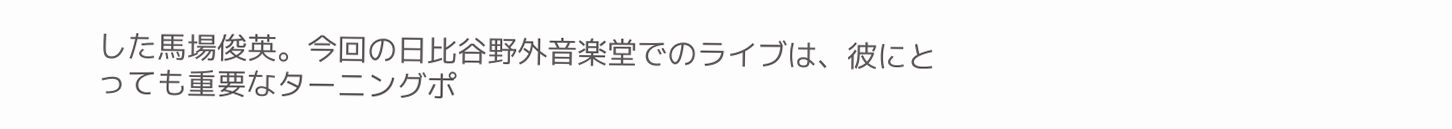した馬場俊英。今回の日比谷野外音楽堂でのライブは、彼にとっても重要なターニングポ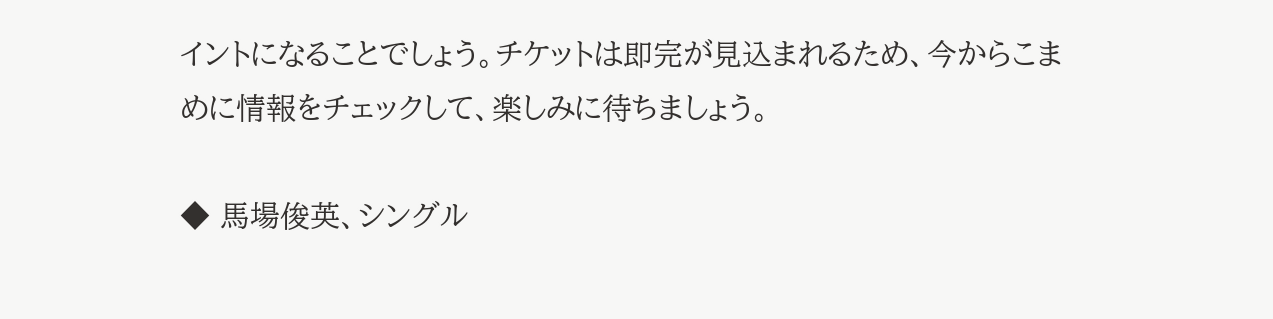イントになることでしょう。チケットは即完が見込まれるため、今からこまめに情報をチェックして、楽しみに待ちましょう。

◆ 馬場俊英、シングル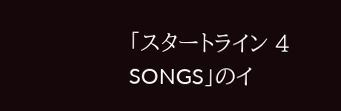「スタートライン 4 SONGS」のイ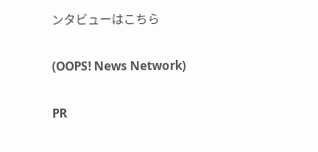ンタビューはこちら

(OOPS! News Network)

PR